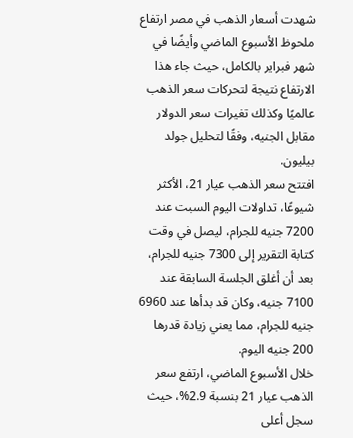شهدت أسعار الذهب في مصر ارتفاع ملحوظ الأسبوع الماضي وأيضًا في شهر فبراير بالكامل، حيث جاء هذا الارتفاع نتيجة لتحركات سعر الذهب عالميًا وكذلك تغيرات سعر الدولار مقابل الجنيه، وفقًا لتحليل جولد بيليون.
افتتح سعر الذهب عيار 21، الأكثر شيوعًا، تداولات اليوم السبت عند 7200 جنيه للجرام، ليصل في وقت كتابة التقرير إلى 7300 جنيه للجرام، بعد أن أغلق الجلسة السابقة عند 7100 جنيه، وكان قد بدأها عند 6960 جنيه للجرام، مما يعني زيادة قدرها 200 جنيه اليوم.
خلال الأسبوع الماضي، ارتفع سعر الذهب عيار 21 بنسبة 2.9%، حيث سجل أعلى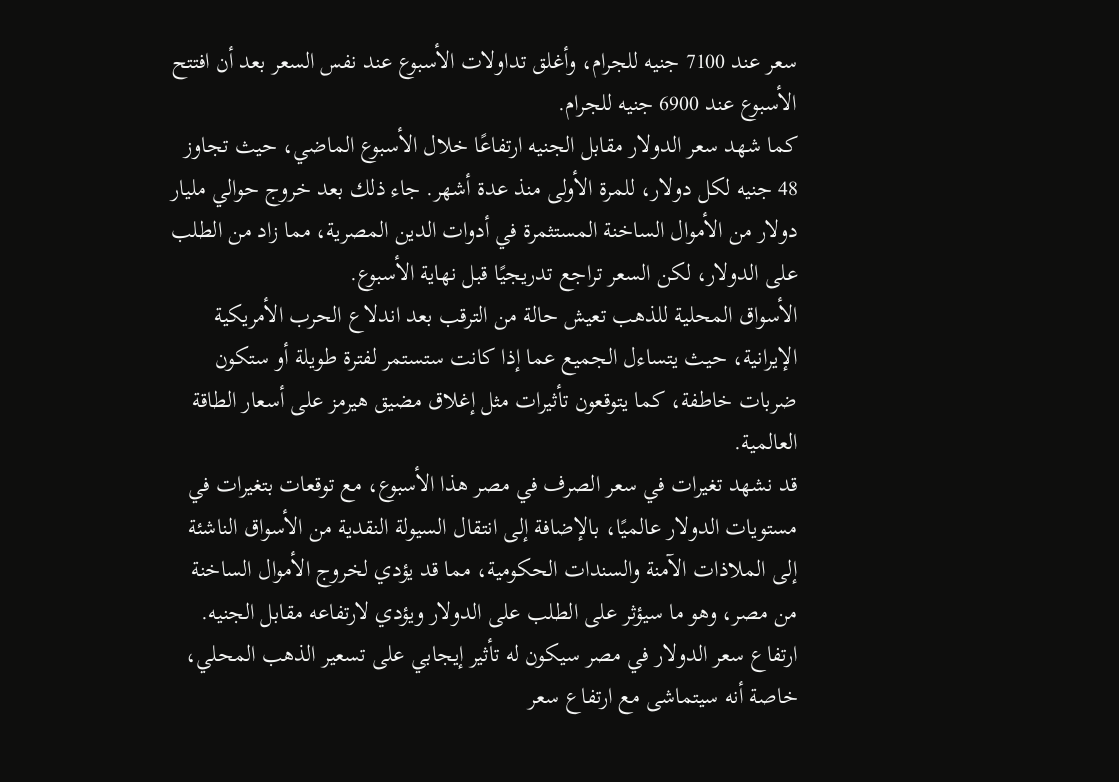سعر عند 7100 جنيه للجرام، وأغلق تداولات الأسبوع عند نفس السعر بعد أن افتتح الأسبوع عند 6900 جنيه للجرام.
كما شهد سعر الدولار مقابل الجنيه ارتفاعًا خلال الأسبوع الماضي، حيث تجاوز 48 جنيه لكل دولار، للمرة الأولى منذ عدة أشهر. جاء ذلك بعد خروج حوالي مليار دولار من الأموال الساخنة المستثمرة في أدوات الدين المصرية، مما زاد من الطلب على الدولار، لكن السعر تراجع تدريجيًا قبل نهاية الأسبوع.
الأسواق المحلية للذهب تعيش حالة من الترقب بعد اندلاع الحرب الأمريكية الإيرانية، حيث يتساءل الجميع عما إذا كانت ستستمر لفترة طويلة أو ستكون ضربات خاطفة، كما يتوقعون تأثيرات مثل إغلاق مضيق هيرمز على أسعار الطاقة العالمية.
قد نشهد تغيرات في سعر الصرف في مصر هذا الأسبوع، مع توقعات بتغيرات في مستويات الدولار عالميًا، بالإضافة إلى انتقال السيولة النقدية من الأسواق الناشئة إلى الملاذات الآمنة والسندات الحكومية، مما قد يؤدي لخروج الأموال الساخنة من مصر، وهو ما سيؤثر على الطلب على الدولار ويؤدي لارتفاعه مقابل الجنيه.
ارتفاع سعر الدولار في مصر سيكون له تأثير إيجابي على تسعير الذهب المحلي، خاصة أنه سيتماشى مع ارتفاع سعر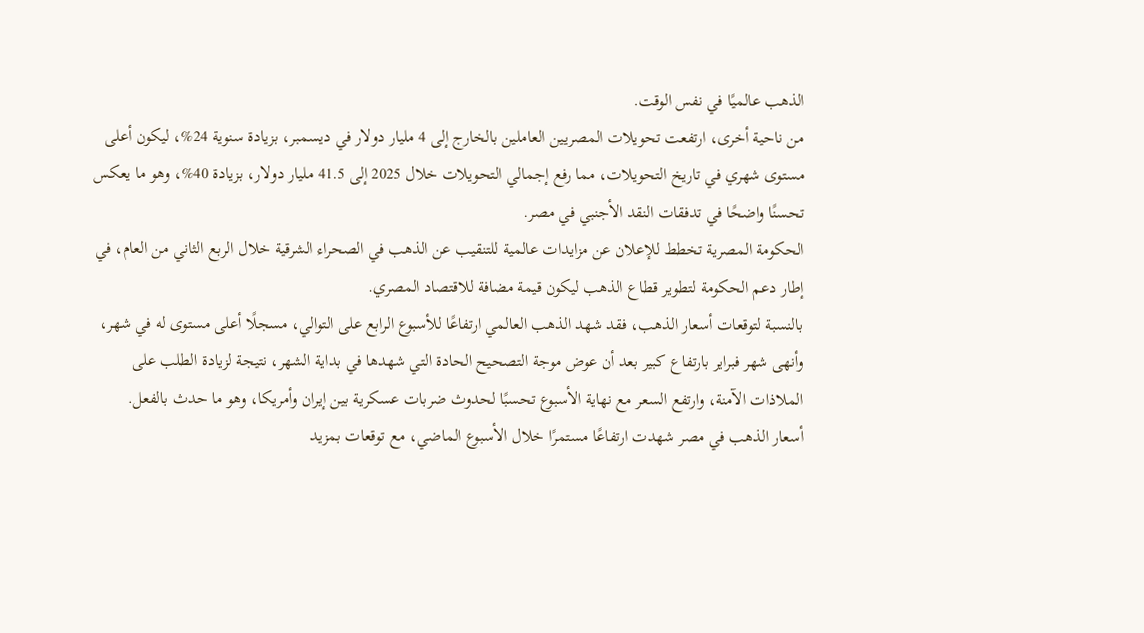الذهب عالميًا في نفس الوقت.
من ناحية أخرى، ارتفعت تحويلات المصريين العاملين بالخارج إلى 4 مليار دولار في ديسمبر، بزيادة سنوية 24%، ليكون أعلى مستوى شهري في تاريخ التحويلات، مما رفع إجمالي التحويلات خلال 2025 إلى 41.5 مليار دولار، بزيادة 40%، وهو ما يعكس تحسنًا واضحًا في تدفقات النقد الأجنبي في مصر.
الحكومة المصرية تخطط للإعلان عن مزايدات عالمية للتنقيب عن الذهب في الصحراء الشرقية خلال الربع الثاني من العام، في إطار دعم الحكومة لتطوير قطاع الذهب ليكون قيمة مضافة للاقتصاد المصري.
بالنسبة لتوقعات أسعار الذهب، فقد شهد الذهب العالمي ارتفاعًا للأسبوع الرابع على التوالي، مسجلًا أعلى مستوى له في شهر، وأنهى شهر فبراير بارتفاع كبير بعد أن عوض موجة التصحيح الحادة التي شهدها في بداية الشهر، نتيجة لزيادة الطلب على الملاذات الآمنة، وارتفع السعر مع نهاية الأسبوع تحسبًا لحدوث ضربات عسكرية بين إيران وأمريكا، وهو ما حدث بالفعل.
أسعار الذهب في مصر شهدت ارتفاعًا مستمرًا خلال الأسبوع الماضي، مع توقعات بمزيد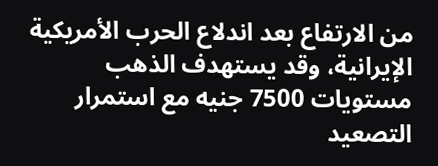من الارتفاع بعد اندلاع الحرب الأمريكية الإيرانية، وقد يستهدف الذهب مستويات 7500 جنيه مع استمرار التصعيد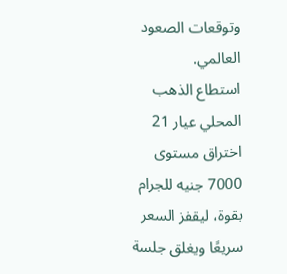وتوقعات الصعود العالمي.
استطاع الذهب المحلي عيار 21 اختراق مستوى 7000 جنيه للجرام بقوة، ليقفز السعر سريعًا ويغلق جلسة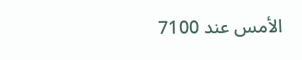الأمس عند 7100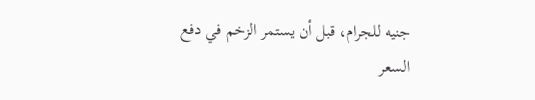جنيه للجرام، قبل أن يستمر الزخم في دفع السعر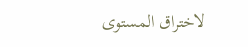لاختراق المستوى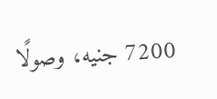7200 جنيه، وصولًا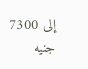إلى 7300 جنيه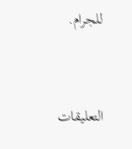للجرام.


التعليقات